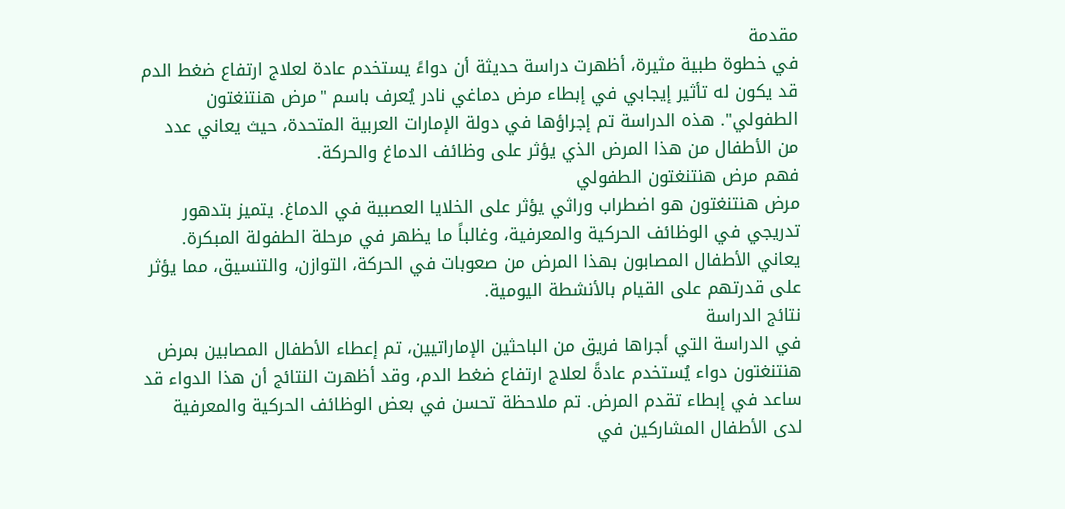مقدمة
في خطوة طبية مثيرة، أظهرت دراسة حديثة أن دواءً يستخدم عادة لعلاج ارتفاع ضغط الدم قد يكون له تأثير إيجابي في إبطاء مرض دماغي نادر يُعرف باسم "مرض هنتنغتون الطفولي". هذه الدراسة تم إجراؤها في دولة الإمارات العربية المتحدة، حيث يعاني عدد من الأطفال من هذا المرض الذي يؤثر على وظائف الدماغ والحركة.
فهم مرض هنتنغتون الطفولي
مرض هنتنغتون هو اضطراب وراثي يؤثر على الخلايا العصبية في الدماغ. يتميز بتدهور تدريجي في الوظائف الحركية والمعرفية، وغالباً ما يظهر في مرحلة الطفولة المبكرة. يعاني الأطفال المصابون بهذا المرض من صعوبات في الحركة، التوازن، والتنسيق، مما يؤثر على قدرتهم على القيام بالأنشطة اليومية.
نتائج الدراسة
في الدراسة التي أجراها فريق من الباحثين الإماراتيين، تم إعطاء الأطفال المصابين بمرض هنتنغتون دواء يُستخدم عادةً لعلاج ارتفاع ضغط الدم، وقد أظهرت النتائج أن هذا الدواء قد ساعد في إبطاء تقدم المرض. تم ملاحظة تحسن في بعض الوظائف الحركية والمعرفية لدى الأطفال المشاركين في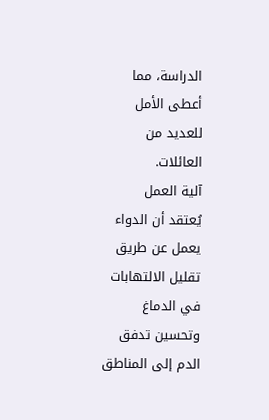الدراسة، مما أعطى الأمل للعديد من العائلات.
آلية العمل
يُعتقد أن الدواء يعمل عن طريق تقليل الالتهابات في الدماغ وتحسين تدفق الدم إلى المناطق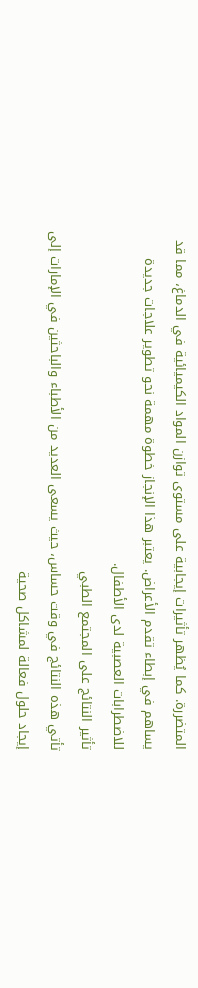المتضررة. كما يُظهر تأثيرات إيجابية على مستوى توازن المواد الكيميائية في الدماغ، مما قد يساهم في إبطاء تقدم الأعراض. يعتبر هذا الإنجاز خطوة مهمة نحو تطوير علاجات جديدة للاضطرابات العصبية لدى الأطفال.
تأثير النتائج على المجتمع الطبي
تأتي هذه النتائج في وقت حساس، حيث يسعى العديد من الأطباء والباحثين في الإمارات إلى إيجاد حلول فعالة لمشاكل صحية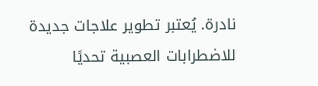نادرة. يُعتبر تطوير علاجات جديدة للاضطرابات العصبية تحديًا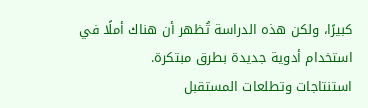كبيرًا، ولكن هذه الدراسة تُظهر أن هناك أملًا في استخدام أدوية جديدة بطرق مبتكرة.
استنتاجات وتطلعات المستقبل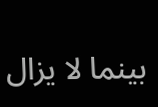بينما لا يزال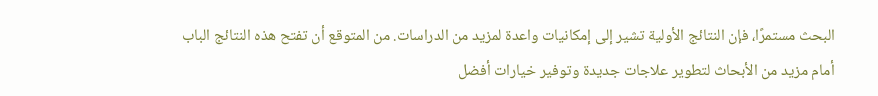البحث مستمرًا، فإن النتائج الأولية تشير إلى إمكانيات واعدة لمزيد من الدراسات. من المتوقع أن تفتح هذه النتائج الباب أمام مزيد من الأبحاث لتطوير علاجات جديدة وتوفير خيارات أفضل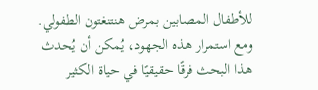للأطفال المصابين بمرض هنتنغتون الطفولي. ومع استمرار هذه الجهود، يُمكن أن يُحدث هذا البحث فرقًا حقيقيًا في حياة الكثير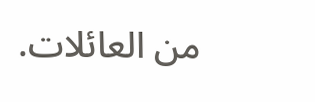من العائلات.